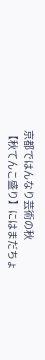京都ではんなり芸術の秋
【秋てんこ盛り】にはまだちょ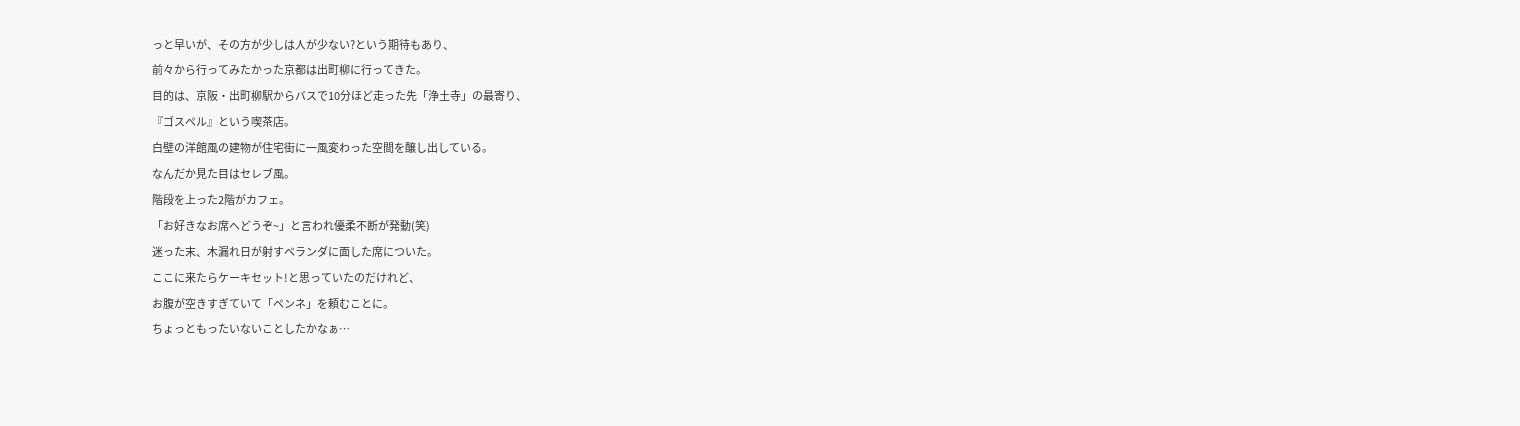っと早いが、その方が少しは人が少ない?という期待もあり、
前々から行ってみたかった京都は出町柳に行ってきた。
目的は、京阪・出町柳駅からバスで10分ほど走った先「浄土寺」の最寄り、
『ゴスペル』という喫茶店。
白壁の洋館風の建物が住宅街に一風変わった空間を醸し出している。
なんだか見た目はセレブ風。
階段を上った2階がカフェ。
「お好きなお席へどうぞ~」と言われ優柔不断が発動(笑)
迷った末、木漏れ日が射すベランダに面した席についた。
ここに来たらケーキセット!と思っていたのだけれど、
お腹が空きすぎていて「ペンネ」を頼むことに。
ちょっともったいないことしたかなぁ…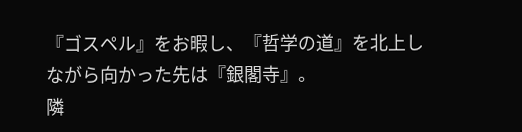『ゴスペル』をお暇し、『哲学の道』を北上しながら向かった先は『銀閣寺』。
隣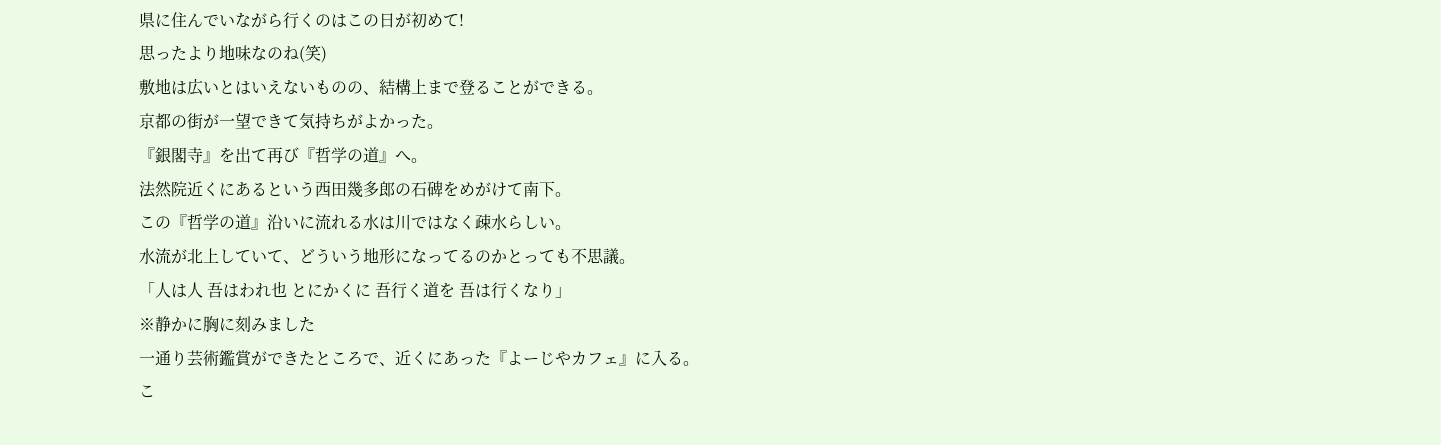県に住んでいながら行くのはこの日が初めて!
思ったより地味なのね(笑)
敷地は広いとはいえないものの、結構上まで登ることができる。
京都の街が一望できて気持ちがよかった。
『銀閣寺』を出て再び『哲学の道』へ。
法然院近くにあるという西田幾多郎の石碑をめがけて南下。
この『哲学の道』沿いに流れる水は川ではなく疎水らしい。
水流が北上していて、どういう地形になってるのかとっても不思議。
「人は人 吾はわれ也 とにかくに 吾行く道を 吾は行くなり」
※静かに胸に刻みました
一通り芸術鑑賞ができたところで、近くにあった『よーじやカフェ』に入る。
こ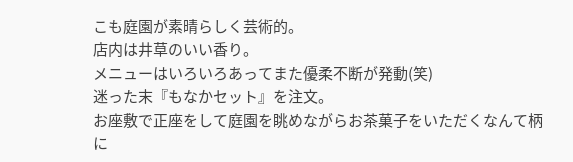こも庭園が素晴らしく芸術的。
店内は井草のいい香り。
メニューはいろいろあってまた優柔不断が発動(笑)
迷った末『もなかセット』を注文。
お座敷で正座をして庭園を眺めながらお茶菓子をいただくなんて柄に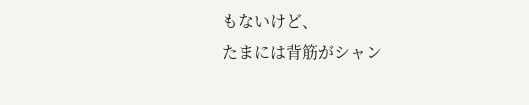もないけど、
たまには背筋がシャン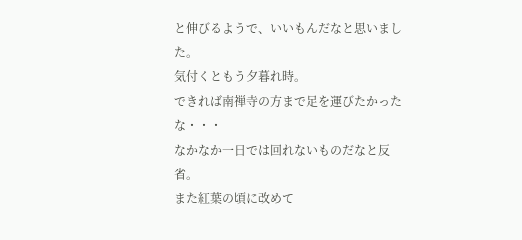と伸びるようで、いいもんだなと思いました。
気付くともう夕暮れ時。
できれば南禅寺の方まで足を運びたかったな・・・
なかなか一日では回れないものだなと反省。
また紅葉の頃に改めて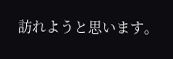訪れようと思います。